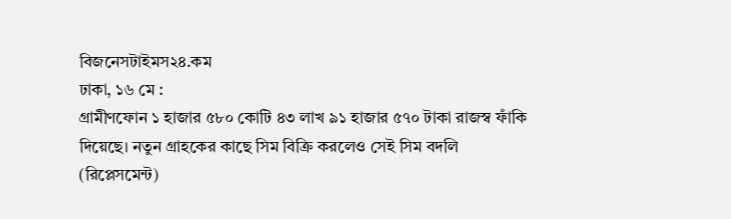বিজনেসটাইমস২৪.কম
ঢাকা, ১৬ মে :
গ্রামীণফোন ১ হাজার ৫৮০ কোটি ৪৩ লাখ ৯১ হাজার ৫৭০ টাকা রাজস্ব ফাঁকি দিয়েছে। নতুন গ্রাহকের কাছে সিম বিক্রি করলেও সেই সিম বদলি (রিপ্লেসমেন্ট)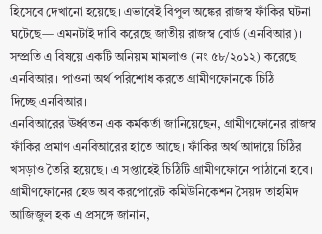হিসেবে দেখানো হয়েছে। এভাবেই বিপুল অঙ্কের রাজস্ব ফাঁকির ঘটনা ঘটেছে— এমনটাই দাবি করেছে জাতীয় রাজস্ব বোর্ড (এনবিআর)। সম্প্রতি এ বিষয়ে একটি অনিয়ম মামলাও (নং ৫৮/২০১২) করেছে এনবিআর। পাওনা অর্থ পরিশোধ করতে গ্রামীণফোনকে চিঠি
দিচ্ছে এনবিআর।
এনবিআরের ঊর্ধ্বতন এক কর্মকর্তা জানিয়েছেন, গ্রামীণফোনের রাজস্ব ফাঁকির প্রমাণ এনবিআরের হাতে আছে। ফাঁকির অর্থ আদায়ে চিঠির খসড়াও তৈরি হয়েছে। এ সপ্তাহেই চিঠিটি গ্রামীণফোনে পাঠানো হবে।
গ্রামীণফোনের হেড অব করপোরেট কমিউনিকেশন সৈয়দ তাহমিদ আজিজুল হক এ প্রসঙ্গে জানান,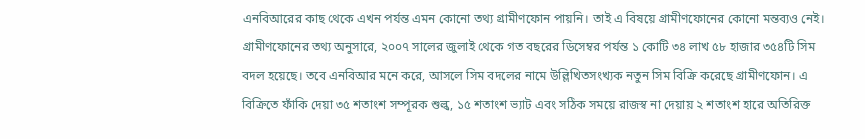এনবিআরের কাছ থেকে এখন পর্যন্ত এমন কোনো তথ্য গ্রামীণফোন পায়নি। তাই এ বিষয়ে গ্রামীণফোনের কোনো মন্তব্যও নেই।
গ্রামীণফোনের তথ্য অনুসারে, ২০০৭ সালের জুলাই থেকে গত বছরের ডিসেম্বর পর্যন্ত ১ কোটি ৩৪ লাখ ৫৮ হাজার ৩৫৪টি সিম বদল হয়েছে। তবে এনবিআর মনে করে, আসলে সিম বদলের নামে উল্লিখিতসংখ্যক নতুন সিম বিক্রি করেছে গ্রামীণফোন। এ বিক্রিতে ফাঁকি দেয়া ৩৫ শতাংশ সম্পূরক শুল্ক, ১৫ শতাংশ ভ্যাট এবং সঠিক সময়ে রাজস্ব না দেয়ায় ২ শতাংশ হারে অতিরিক্ত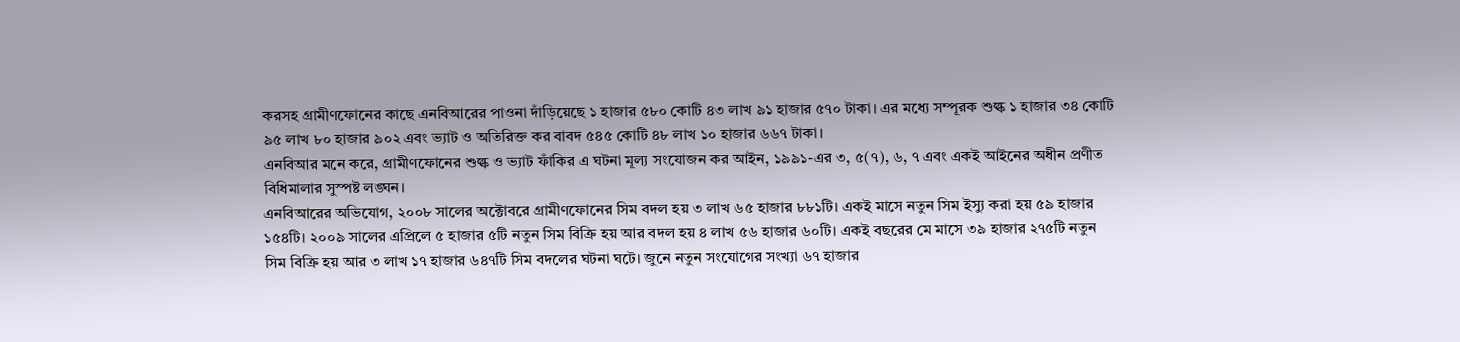করসহ গ্রামীণফোনের কাছে এনবিআরের পাওনা দাঁড়িয়েছে ১ হাজার ৫৮০ কোটি ৪৩ লাখ ৯১ হাজার ৫৭০ টাকা। এর মধ্যে সম্পূরক শুল্ক ১ হাজার ৩৪ কোটি ৯৫ লাখ ৮০ হাজার ৯০২ এবং ভ্যাট ও অতিরিক্ত কর বাবদ ৫৪৫ কোটি ৪৮ লাখ ১০ হাজার ৬৬৭ টাকা।
এনবিআর মনে করে, গ্রামীণফোনের শুল্ক ও ভ্যাট ফাঁকির এ ঘটনা মূল্য সংযোজন কর আইন, ১৯৯১-এর ৩, ৫(৭), ৬, ৭ এবং একই আইনের অধীন প্রণীত বিধিমালার সুস্পষ্ট লঙ্ঘন।
এনবিআরের অভিযোগ, ২০০৮ সালের অক্টোবরে গ্রামীণফোনের সিম বদল হয় ৩ লাখ ৬৫ হাজার ৮৮১টি। একই মাসে নতুন সিম ইস্যু করা হয় ৫৯ হাজার ১৫৪টি। ২০০৯ সালের এপ্রিলে ৫ হাজার ৫টি নতুন সিম বিক্রি হয় আর বদল হয় ৪ লাখ ৫৬ হাজার ৬০টি। একই বছরের মে মাসে ৩৯ হাজার ২৭৫টি নতুন সিম বিক্রি হয় আর ৩ লাখ ১৭ হাজার ৬৪৭টি সিম বদলের ঘটনা ঘটে। জুনে নতুন সংযোগের সংখ্যা ৬৭ হাজার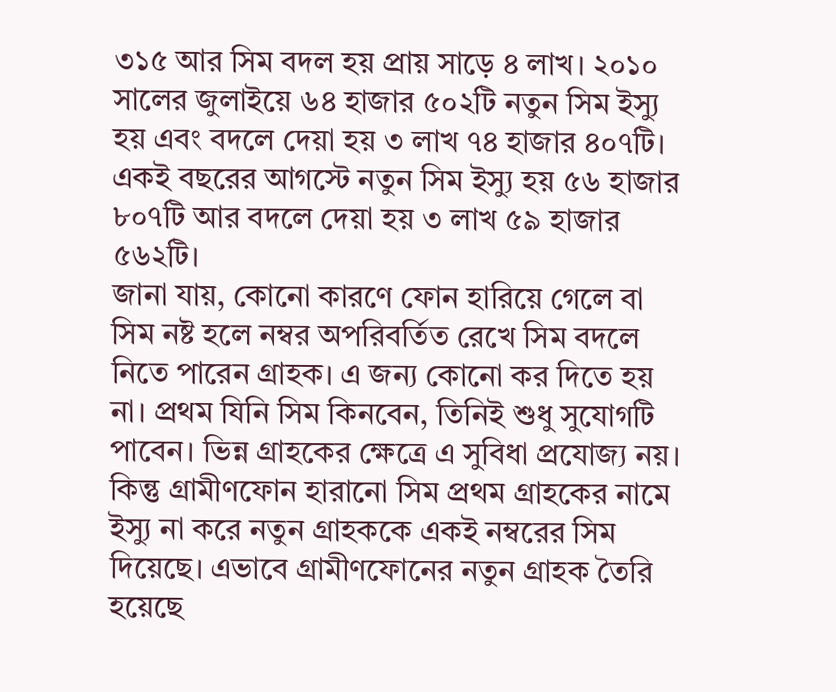৩১৫ আর সিম বদল হয় প্রায় সাড়ে ৪ লাখ। ২০১০ সালের জুলাইয়ে ৬৪ হাজার ৫০২টি নতুন সিম ইস্যু হয় এবং বদলে দেয়া হয় ৩ লাখ ৭৪ হাজার ৪০৭টি। একই বছরের আগস্টে নতুন সিম ইস্যু হয় ৫৬ হাজার ৮০৭টি আর বদলে দেয়া হয় ৩ লাখ ৫৯ হাজার ৫৬২টি।
জানা যায়, কোনো কারণে ফোন হারিয়ে গেলে বা সিম নষ্ট হলে নম্বর অপরিবর্তিত রেখে সিম বদলে নিতে পারেন গ্রাহক। এ জন্য কোনো কর দিতে হয় না। প্রথম যিনি সিম কিনবেন, তিনিই শুধু সুযোগটি পাবেন। ভিন্ন গ্রাহকের ক্ষেত্রে এ সুবিধা প্রযোজ্য নয়। কিন্তু গ্রামীণফোন হারানো সিম প্রথম গ্রাহকের নামে ইস্যু না করে নতুন গ্রাহককে একই নম্বরের সিম দিয়েছে। এভাবে গ্রামীণফোনের নতুন গ্রাহক তৈরি হয়েছে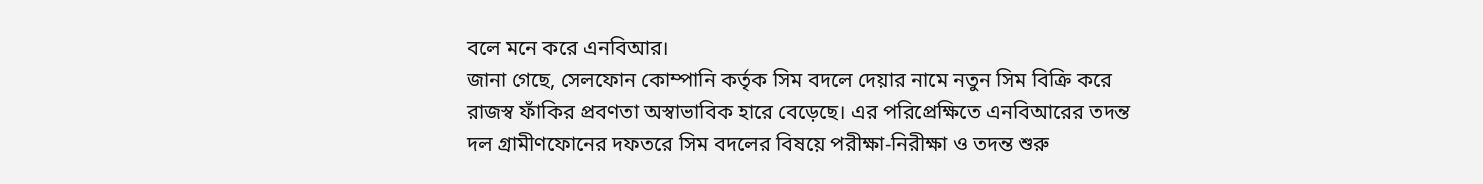বলে মনে করে এনবিআর।
জানা গেছে, সেলফোন কোম্পানি কর্তৃক সিম বদলে দেয়ার নামে নতুন সিম বিক্রি করে রাজস্ব ফাঁকির প্রবণতা অস্বাভাবিক হারে বেড়েছে। এর পরিপ্রেক্ষিতে এনবিআরের তদন্ত দল গ্রামীণফোনের দফতরে সিম বদলের বিষয়ে পরীক্ষা-নিরীক্ষা ও তদন্ত শুরু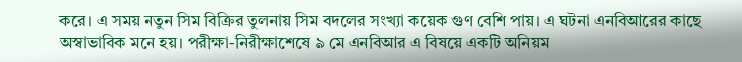করে। এ সময় নতুন সিম বিক্রির তুলনায় সিম বদলের সংখ্যা কয়েক গুণ বেশি পায়। এ ঘটনা এনবিআরের কাছে অস্বাভাবিক মনে হয়। পরীক্ষা-নিরীক্ষাশেষে ৯ মে এনবিআর এ বিষয়ে একটি অনিয়ম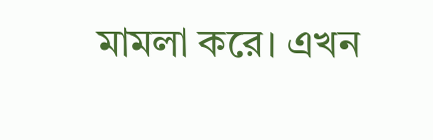মামলা করে। এখন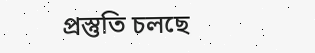প্রস্তুতি চলছে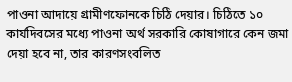পাওনা আদায়ে গ্রামীণফোনকে চিঠি দেয়ার। চিঠিতে ১০ কার্যদিবসের মধ্যে পাওনা অর্থ সরকারি কোষাগারে কেন জমা দেয়া হবে না, তার কারণসংবলিত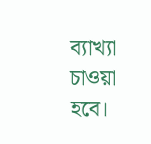ব্যাখ্যা চাওয়া হবে।